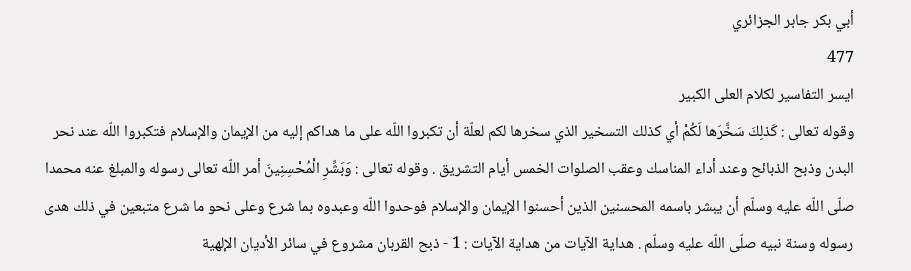أبي بكر جابر الجزائري
477
ايسر التفاسير لكلام العلى الكبير
وقوله تعالى : كَذلِكَ سَخَّرَها لَكُمْ أي كذلك التسخير الذي سخرها لكم لعلّة أن تكبروا اللّه على ما هداكم إليه من الإيمان والإسلام فتكبروا اللّه عند نحر البدن وذبح الذبائح وعند أداء المناسك وعقب الصلوات الخمس أيام التشريق . وقوله تعالى : وَبَشِّرِ الْمُحْسِنِينَ أمر اللّه تعالى رسوله والمبلغ عنه محمدا صلّى اللّه عليه وسلّم أن يبشر باسمه المحسنين الذين أحسنوا الإيمان والإسلام فوحدوا اللّه وعبدوه بما شرع وعلى نحو ما شرع متبعين في ذلك هدى رسوله وسنة نبيه صلّى اللّه عليه وسلّم . هداية الآيات من هداية الآيات : 1 - ذبح القربان مشروع في سائر الأديان الإلهية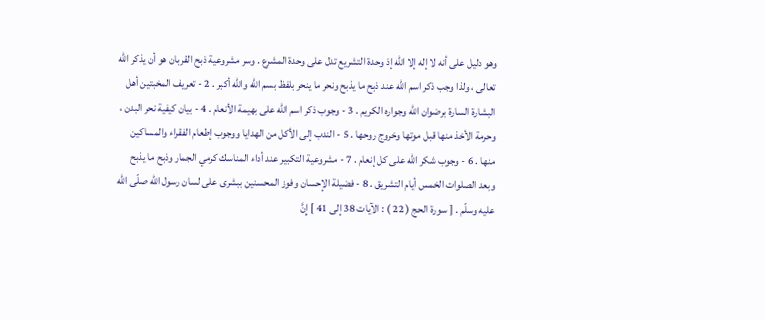وهو دليل على أنه لا إله إلا اللّه إذ وحدة التشريع تدل على وحدة المشرع . وسر مشروعية ذبح القربان هو أن يذكر اللّه تعالى ، ولذا وجب ذكر اسم اللّه عند ذبح ما يذبح ونحر ما ينحر بلفظ بسم اللّه واللّه أكبر . 2 - تعريف المخبتين أهل البشارة السارة برضوان اللّه وجواره الكريم . 3 - وجوب ذكر اسم اللّه على بهيمة الأنعام . 4 - بيان كيفية نحر البدن ، وحرمة الأخذ منها قبل موتها وخروج روحها . 5 - الندب إلى الأكل من الهدايا ووجوب إطعام الفقراء والمساكين منها . 6 - وجوب شكر اللّه على كل إنعام . 7 - مشروعية التكبير عند أداء المناسك كرمي الجمار وذبح ما يذبح وبعد الصلوات الخمس أيام التشريق . 8 - فضيلة الإحسان وفوز المحسنين ببشرى على لسان رسول اللّه صلّى اللّه عليه وسلّم . [ سورة الحج ( 22 ) : الآيات 38 إلى 41 ] إِنَّ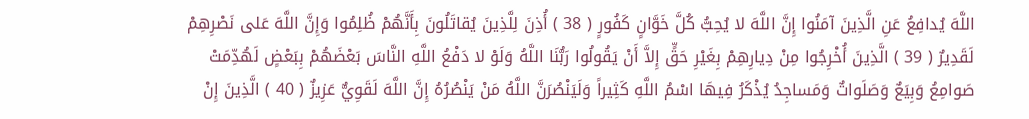اللَّهَ يُدافِعُ عَنِ الَّذِينَ آمَنُوا إِنَّ اللَّهَ لا يُحِبُّ كُلَّ خَوَّانٍ كَفُورٍ ( 38 ) أُذِنَ لِلَّذِينَ يُقاتَلُونَ بِأَنَّهُمْ ظُلِمُوا وَإِنَّ اللَّهَ عَلى نَصْرِهِمْ لَقَدِيرٌ ( 39 ) الَّذِينَ أُخْرِجُوا مِنْ دِيارِهِمْ بِغَيْرِ حَقٍّ إِلاَّ أَنْ يَقُولُوا رَبُّنَا اللَّهُ وَلَوْ لا دَفْعُ اللَّهِ النَّاسَ بَعْضَهُمْ بِبَعْضٍ لَهُدِّمَتْ صَوامِعُ وَبِيَعٌ وَصَلَواتٌ وَمَساجِدُ يُذْكَرُ فِيهَا اسْمُ اللَّهِ كَثِيراً وَلَيَنْصُرَنَّ اللَّهُ مَنْ يَنْصُرُهُ إِنَّ اللَّهَ لَقَوِيٌّ عَزِيزٌ ( 40 ) الَّذِينَ إِنْ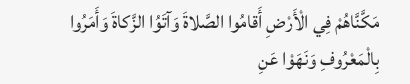مَكَّنَّاهُمْ فِي الْأَرْضِ أَقامُوا الصَّلاةَ وَآتَوُا الزَّكاةَ وَأَمَرُوا بِالْمَعْرُوفِ وَنَهَوْا عَنِ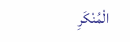الْمُنْكَرِ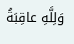وَلِلَّهِ عاقِبَةُ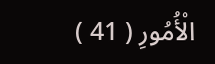الْأُمُورِ ( 41 )